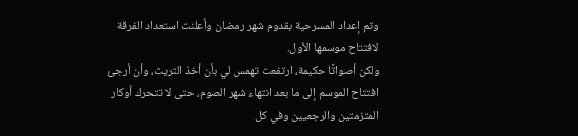وتم إعداد المسرحية بقدوم شهر رمضان وأعلنت استعداد الفرقة لافتتاح موسمها الأول.
ولكن أصواتًا حكيمة، ارتفعت تهمس لي بأن أخذ التريث، وأن أرجئ افتتاح الموسم إلى ما بعد انتهاء شهر الصوم، حتى لا تتحرك أوكار المتزمتين والرجعيين وفي كل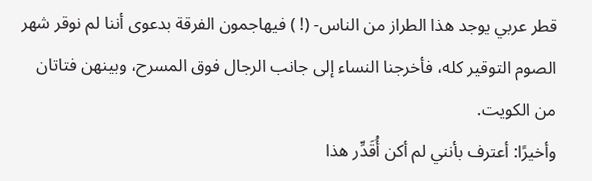قطر عربي يوجد هذا الطراز من الناس- (! ) فيهاجمون الفرقة بدعوى أننا لم نوقر شهر الصوم التوقير كله، فأخرجنا النساء إلى جانب الرجال فوق المسرح، وبينهن فتاتان من الكويت.
وأخيرًا: أعترف بأنني لم أكن أُقَدِّر هذا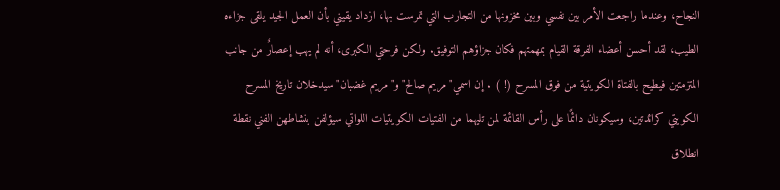النجاح، وعندما راجعت الأمر بين نفسي وبين مخزونها من التجارب التي تمرست بها، ازداد يقيني بأن العمل الجيد يلقى جزاءه الطيب، لقد أحسن أعضاء الفرقة القيام بمهمتهم فكان جزاؤهم التوفيق. ولكن فرحتي الكبرى، أنه لم يهب إعصارٌ من جانب المتزمتين فيطيح بالفتاة الكويتية من فوق المسرح (! ) . إن اسمي"مريم صالح"و"مريم غضبان"سيدخلان تاريخ المسرح الكويتي كرائدتين، وسيكونان دائمًا على رأس القائمة لمن تليهما من الفتيات الكويتيات اللواتي سيؤلفن بنشاطهن الفني نقطة انطلاق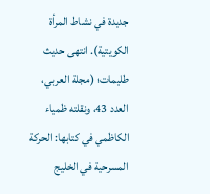جديدة في نشاط المرأة الكويتية). انتهى حديث طليمات؛ (مجلة العربي، العدد 43، ونقلته ظمياء الكاظمي في كتابها: الحركة المسرحية في الخليج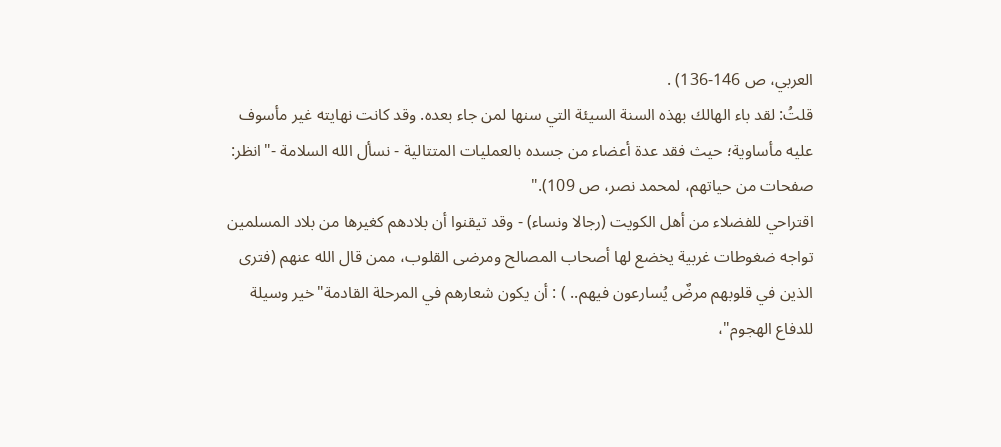العربي، ص 146-136) .
قلتُ: لقد باء الهالك بهذه السنة السيئة التي سنها لمن جاء بعده. وقد كانت نهايته غير مأسوف عليه مأساوية؛ حيث فقد عدة أعضاء من جسده بالعمليات المتتالية - نسأل الله السلامة -"انظر: صفحات من حياتهم، لمحمد نصر، ص 109)."
اقتراحي للفضلاء من أهل الكويت (رجالا ونساء) - وقد تيقنوا أن بلادهم كغيرها من بلاد المسلمين تواجه ضغوطات غربية يخضع لها أصحاب المصالح ومرضى القلوب، ممن قال الله عنهم (فترى الذين في قلوبهم مرضٌ يُسارعون فيهم.. ) : أن يكون شعارهم في المرحلة القادمة"خير وسيلة للدفاع الهجوم"،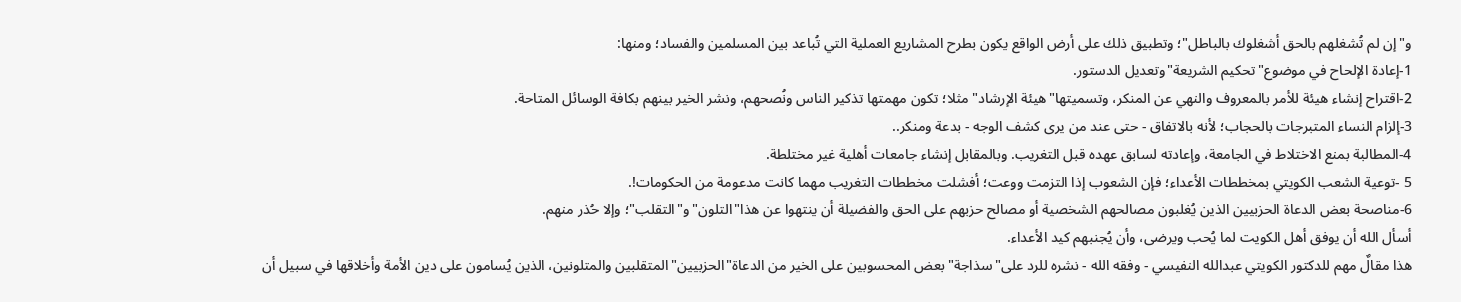و"إن لم تُشغلهم بالحق أشغلوك بالباطل"؛ وتطبيق ذلك على أرض الواقع يكون بطرح المشاريع العملية التي تُباعد بين المسلمين والفساد؛ ومنها:
1-إعادة الإلحاح في موضوع"تحكيم الشريعة"وتعديل الدستور.
2-اقتراح إنشاء هيئة للأمر بالمعروف والنهي عن المنكر، وتسميتها"هيئة الإرشاد"مثلا؛ تكون مهمتها تذكير الناس ونُصحهم، ونشر الخير بينهم بكافة الوسائل المتاحة.
3-إلزام النساء المتبرجات بالحجاب؛ لأنه بالاتفاق - حتى عند من يرى كشف الوجه - بدعة ومنكر..
4-المطالبة بمنع الاختلاط في الجامعة، وإعادته لسابق عهده قبل التغريب. وبالمقابل إنشاء جامعات أهلية غير مختلطة.
5 -توعية الشعب الكويتي بمخططات الأعداء؛ فإن الشعوب إذا التزمت ووعت؛ أفشلت مخططات التغريب مهما كانت مدعومة من الحكومات!.
6-مناصحة بعض الدعاة الحزبيين الذين يُغلبون مصالحهم الشخصية أو مصالح حزبهم على الحق والفضيلة أن ينتهوا عن هذا"التلون"و"التقلب"؛ وإلا حُذر منهم.
أسأل الله أن يوفق أهل الكويت لما يُحب ويرضى، وأن يُجنبهم كيد الأعداء.
هذا مقالٌ مهم للدكتور الكويتي عبدالله النفيسي - وفقه الله - نشره للرد على"سذاجة"بعض المحسوبين على الخير من الدعاة"الحزبيين"المتقلبين والمتلونين، الذين يُسامون على دين الأمة وأخلاقها في سبيل أن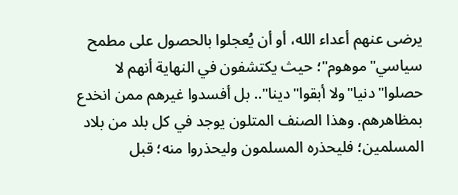يرضى عنهم أعداء الله، أو أن يُعجلوا بالحصول على مطمح سياسي"موهوم"؛ حيث يكتشفون في النهاية أنهم لا حصلوا"دنيا"ولا أبقوا"دينا".. بل أفسدوا غيرهم ممن انخدع بمظاهرهم. وهذا الصنف المتلون يوجد في كل بلد من بلاد المسلمين؛ فليحذره المسلمون وليحذروا منه؛ قبل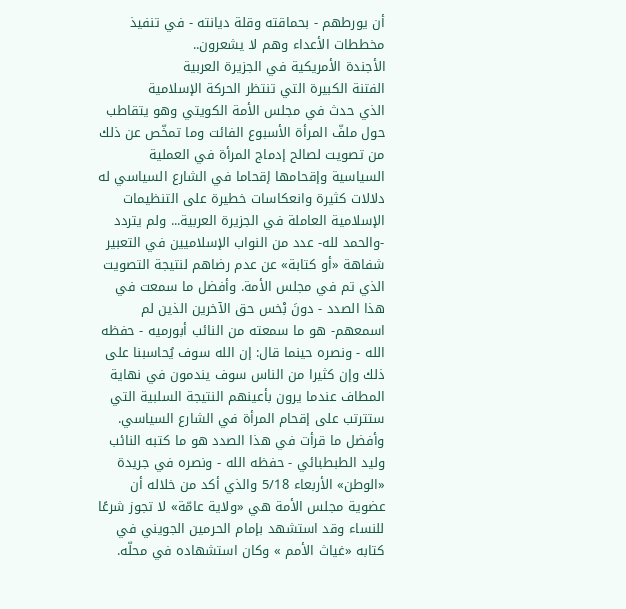أن يورطهم - بحماقته وقلة ديانته - في تنفيذ مخططات الأعداء وهم لا يشعرون..
الأجندة الأمريكية في الجزيرة العربية
الفتنة الكبيرة التي تنتظر الحركة الإسلامية
الذي حدث في مجلس الأمة الكويتي وهو يتقاطب حول ملفّ المرأة الأسبوع الفائت وما تمخّص عن ذلك من تصويت لصالح إدماج المرأة في العملية السياسية وإقحامها إقحاما في الشارع السياسي له دلالات كثيرة وانعكاسات خطيرة على التنظيمات الإسلامية العاملة في الجزيرة العربية... ولم يتردد -والحمد لله- عدد من النواب الإسلاميين في التعبير شفاهة «أو كتابة» عن عدم رضاهم لنتيجة التصويت الذي تم في مجلس الأمة. وأفضل ما سمعت في هذا الصدد - دونَ بْخس حق الآخرين الذين لم اسمعهم- هو ما سمعته من النائب أبورميه - حفظه الله - ونصره حينما قال: إن الله سوف يُحاسبنا على ذلك وإن كثيرا من الناس سوف يندمون في نهاية المطاف عندما يرون بأعينهم النتيجة السلبية التي ستترتب على إقحام المرأة في الشارع السياسي. وأفضل ما قرأت في هذا الصدد هو ما كتبه النائب وليد الطبطبائي - حفظه الله - ونصره في جريدة «الوطن» الأربعاء 5/18 والذي أكد من خلاله أن عضوية مجلس الأمة هي «ولاية عامّة» لا تجوز شرعًا للنساء وقد استشهد بإمام الحرمين الجويني في كتابه «غياث الأمم » وكان استشهاده في محلّه.